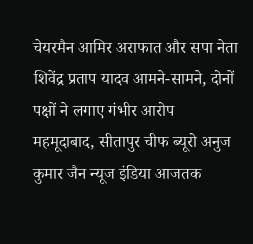चेयरमैन आमिर अराफात और सपा नेता शिवेंद्र प्रताप यादव आमने-सामने, दोनों पक्षों ने लगाए गंभीर आरोप
महमूदाबाद, सीतापुर चीफ ब्यूरो अनुज कुमार जैन न्यूज इंडिया आजतक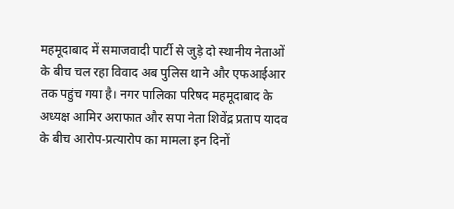महमूदाबाद में समाजवादी पार्टी से जुड़े दो स्थानीय नेताओं के बीच चल रहा विवाद अब पुलिस थाने और एफआईआर तक पहुंच गया है। नगर पालिका परिषद महमूदाबाद के अध्यक्ष आमिर अराफात और सपा नेता शिवेंद्र प्रताप यादव के बीच आरोप-प्रत्यारोप का मामला इन दिनों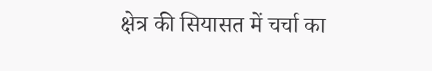क्षेत्र की सियासत में चर्चा का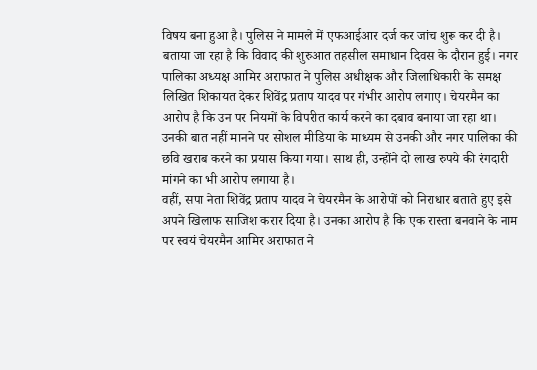विषय बना हुआ है। पुलिस ने मामले में एफआईआर दर्ज कर जांच शुरू कर दी है।
बताया जा रहा है कि विवाद की शुरुआत तहसील समाधान दिवस के दौरान हुई। नगर पालिका अध्यक्ष आमिर अराफात ने पुलिस अधीक्षक और जिलाधिकारी के समक्ष लिखित शिकायत देकर शिवेंद्र प्रताप यादव पर गंभीर आरोप लगाए। चेयरमैन का आरोप है कि उन पर नियमों के विपरीत कार्य करने का दबाव बनाया जा रहा था। उनकी बात नहीं मानने पर सोशल मीडिया के माध्यम से उनकी और नगर पालिका की छवि खराब करने का प्रयास किया गया। साथ ही, उन्होंने दो लाख रुपये की रंगदारी मांगने का भी आरोप लगाया है।
वहीं, सपा नेता शिवेंद्र प्रताप यादव ने चेयरमैन के आरोपों को निराधार बताते हुए इसे अपने खिलाफ साजिश करार दिया है। उनका आरोप है कि एक रास्ता बनवाने के नाम पर स्वयं चेयरमैन आमिर अराफात ने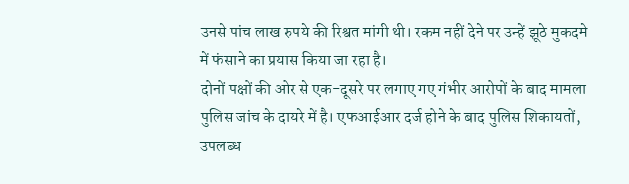उनसे पांच लाख रुपये की रिश्वत मांगी थी। रकम नहीं देने पर उन्हें झूठे मुकदमे में फंसाने का प्रयास किया जा रहा है।
दोनों पक्षों की ओर से एक-दूसरे पर लगाए गए गंभीर आरोपों के बाद मामला पुलिस जांच के दायरे में है। एफआईआर दर्ज होने के बाद पुलिस शिकायतों, उपलब्ध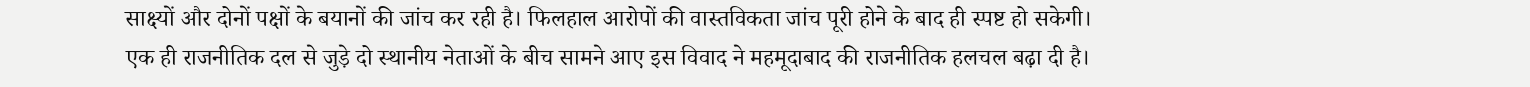साक्ष्यों और दोनों पक्षों के बयानों की जांच कर रही है। फिलहाल आरोपों की वास्तविकता जांच पूरी होने के बाद ही स्पष्ट हो सकेगी।
एक ही राजनीतिक दल से जुड़े दो स्थानीय नेताओं के बीच सामने आए इस विवाद ने महमूदाबाद की राजनीतिक हलचल बढ़ा दी है।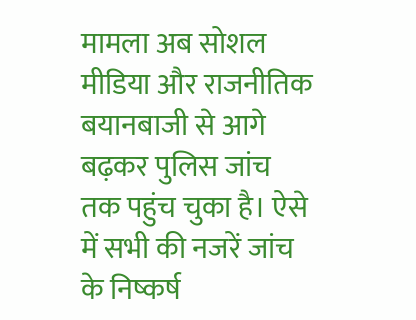मामला अब सोशल मीडिया और राजनीतिक बयानबाजी से आगे बढ़कर पुलिस जांच तक पहुंच चुका है। ऐसे में सभी की नजरें जांच के निष्कर्ष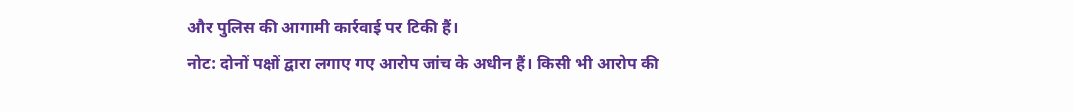और पुलिस की आगामी कार्रवाई पर टिकी हैं।
नोट: दोनों पक्षों द्वारा लगाए गए आरोप जांच के अधीन हैं। किसी भी आरोप की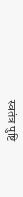स्वतंत्र पुष्टि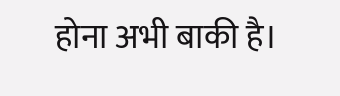होना अभी बाकी है।